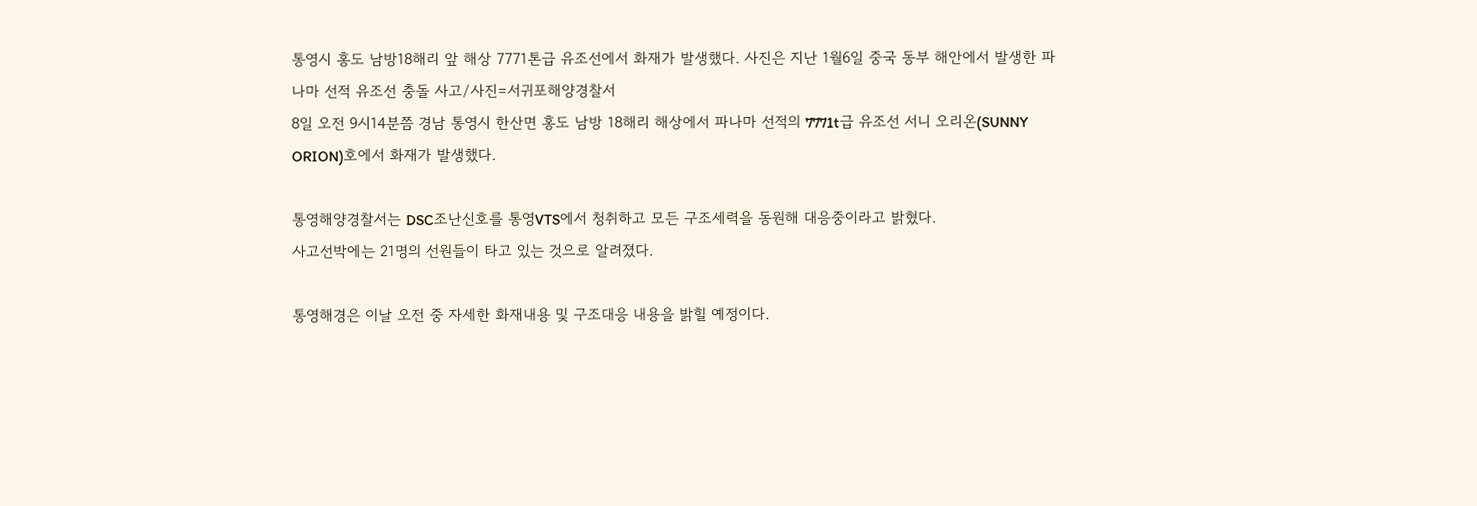통영시 홍도 남방18해리 앞 해상 7771톤급 유조선에서 화재가 발생했다. 사진은 지난 1월6일 중국 동부 해안에서 발생한 파나마 선적 유조선 충돌 사고/사진=서귀포해양경찰서
8일 오전 9시14분쯤 경남 통영시 한산면 홍도 남방 18해리 해상에서 파나마 선적의 7771t급 유조선 서니 오리온(SUNNY ORION)호에서 화재가 발생했다.

통영해양경찰서는 DSC조난신호를 통영VTS에서 청취하고 모든 구조세력을 동원해 대응중이라고 밝혔다.
사고선박에는 21명의 선원들이 타고 있는 것으로 알려졌다.

통영해경은 이날 오전 중 자세한 화재내용 및 구조대응 내용을 밝힐 예정이다.